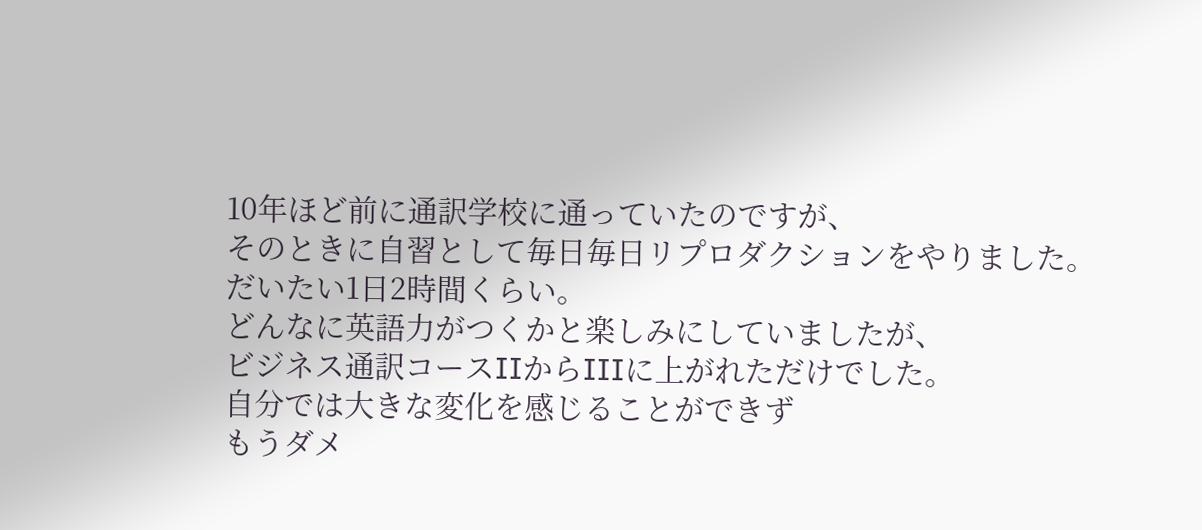10年ほど前に通訳学校に通っていたのですが、
そのときに自習として毎日毎日リプロダクションをやりました。
だいたい1日2時間くらい。
どんなに英語力がつくかと楽しみにしていましたが、
ビジネス通訳コースIIからIIIに上がれただけでした。
自分では大きな変化を感じることができず
もうダメ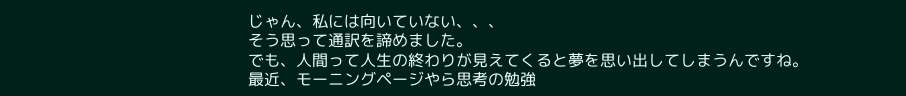じゃん、私には向いていない、、、
そう思って通訳を諦めました。
でも、人間って人生の終わりが見えてくると夢を思い出してしまうんですね。
最近、モーニングページやら思考の勉強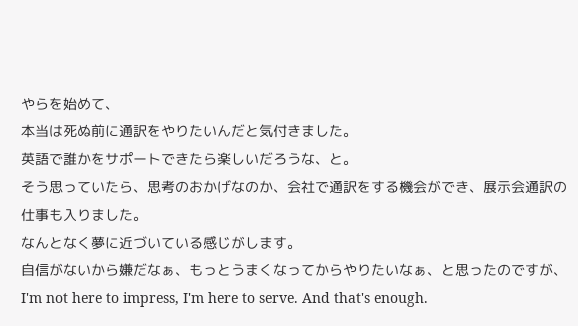やらを始めて、
本当は死ぬ前に通訳をやりたいんだと気付きました。
英語で誰かをサポートできたら楽しいだろうな、と。
そう思っていたら、思考のおかげなのか、会社で通訳をする機会ができ、展示会通訳の仕事も入りました。
なんとなく夢に近づいている感じがします。
自信がないから嫌だなぁ、もっとうまくなってからやりたいなぁ、と思ったのですが、
I'm not here to impress, I'm here to serve. And that's enough.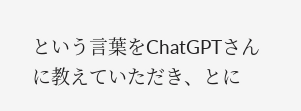という言葉をChatGPTさんに教えていただき、とに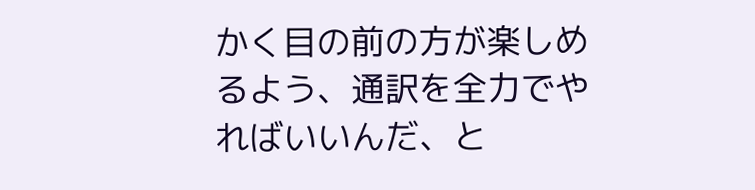かく目の前の方が楽しめるよう、通訳を全力でやればいいんだ、と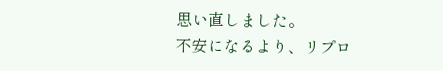思い直しました。
不安になるより、リプロ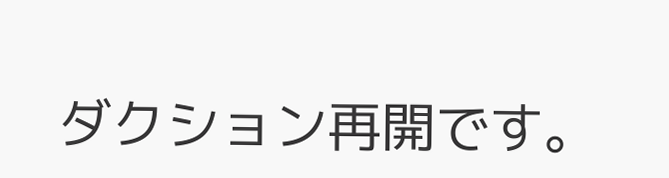ダクション再開です。